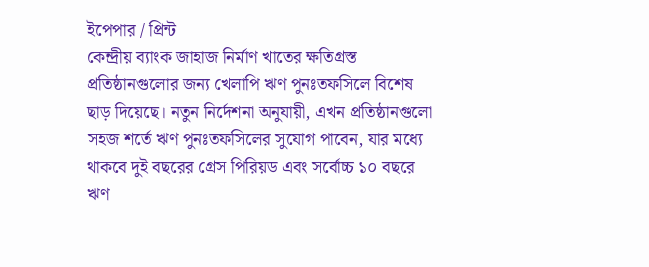ইপেপার / প্রিন্ট
কেন্দ্রীয় ব্যাংক জাহাজ নির্মাণ খাতের ক্ষতিগ্রস্ত প্রতিষ্ঠানগুলোর জন্য খেলাপি ঋণ পুনঃতফসিলে বিশেষ ছাড় দিয়েছে। নতুন নির্দেশনা অনুযায়ী, এখন প্রতিষ্ঠানগুলো সহজ শর্তে ঋণ পুনঃতফসিলের সুযোগ পাবেন, যার মধ্যে থাকবে দুই বছরের গ্রেস পিরিয়ড এবং সর্বোচ্চ ১০ বছরে ঋণ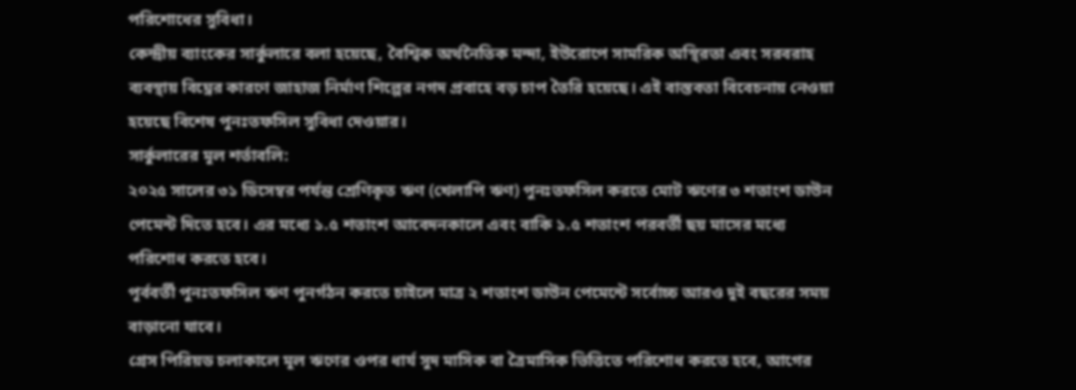পরিশোধের সুবিধা।
কেন্দ্রীয় ব্যাংকের সার্কুলারে বলা হয়েছে, বৈশ্বিক অর্থনৈতিক মন্দা, ইউরোপে সামরিক অস্থিরতা এবং সরবরাহ ব্যবস্থায় বিঘ্নের কারণে জাহাজ নির্মাণ শিল্পের নগদ প্রবাহে বড় চাপ তৈরি হয়েছে। এই বাস্তবতা বিবেচনায় নেওয়া হয়েছে বিশেষ পুনঃতফসিল সুবিধা দেওয়ার।
সার্কুলারের মূল শর্তাবলি:
২০২৫ সালের ৩১ ডিসেম্বর পর্যন্ত শ্রেণিকৃত ঋণ (খেলাপি ঋণ) পুনঃতফসিল করতে মোট ঋণের ৩ শতাংশ ডাউন পেমেন্ট দিতে হবে। এর মধ্যে ১.৫ শতাংশ আবেদনকালে এবং বাকি ১.৫ শতাংশ পরবর্তী ছয় মাসের মধ্যে পরিশোধ করতে হবে।
পূর্ববর্তী পুনঃতফসিল ঋণ পুনর্গঠন করতে চাইলে মাত্র ২ শতাংশ ডাউন পেমেন্টে সর্বোচ্চ আরও দুই বছরের সময় বাড়ানো যাবে।
গ্রেস পিরিয়ড চলাকালে মূল ঋণের ওপর ধার্য সুদ মাসিক বা ত্রৈমাসিক ভিত্তিতে পরিশোধ করতে হবে, আগের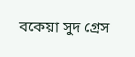বকেয়া সুদ গ্রেস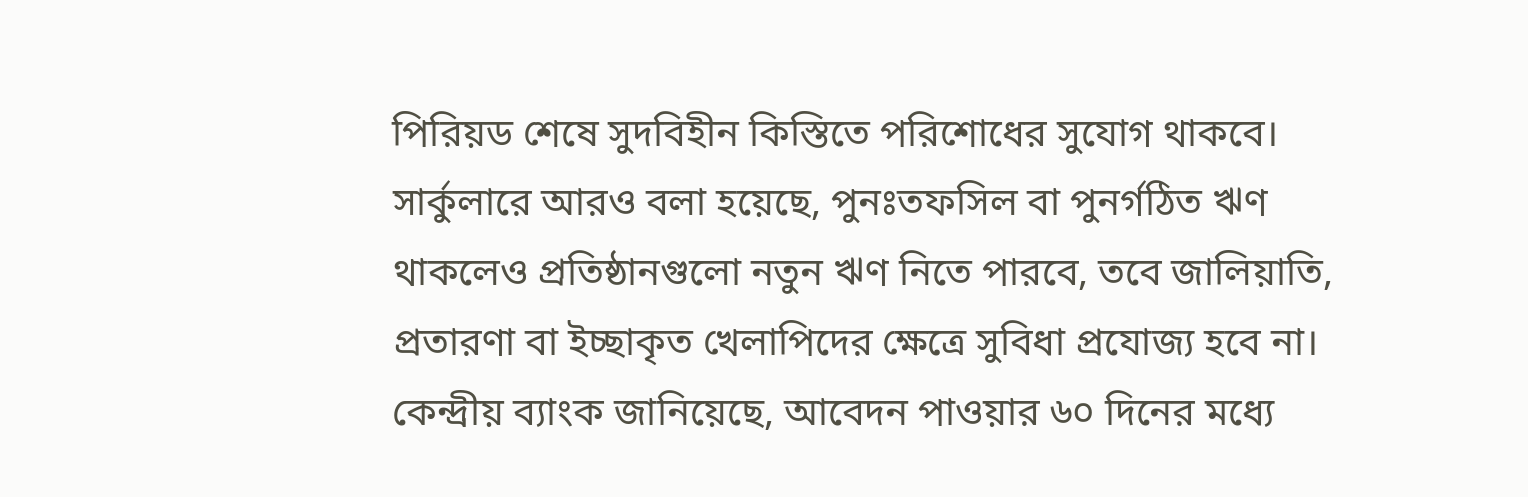পিরিয়ড শেষে সুদবিহীন কিস্তিতে পরিশোধের সুযোগ থাকবে।
সার্কুলারে আরও বলা হয়েছে, পুনঃতফসিল বা পুনর্গঠিত ঋণ থাকলেও প্রতিষ্ঠানগুলো নতুন ঋণ নিতে পারবে, তবে জালিয়াতি, প্রতারণা বা ইচ্ছাকৃত খেলাপিদের ক্ষেত্রে সুবিধা প্রযোজ্য হবে না।
কেন্দ্রীয় ব্যাংক জানিয়েছে, আবেদন পাওয়ার ৬০ দিনের মধ্যে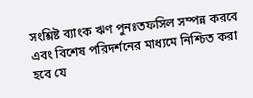সংশ্লিষ্ট ব্যাংক ঋণ পুনঃতফসিল সম্পন্ন করবে এবং বিশেষ পরিদর্শনের মাধ্যমে নিশ্চিত করা হবে যে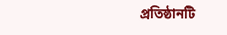প্রতিষ্ঠানটি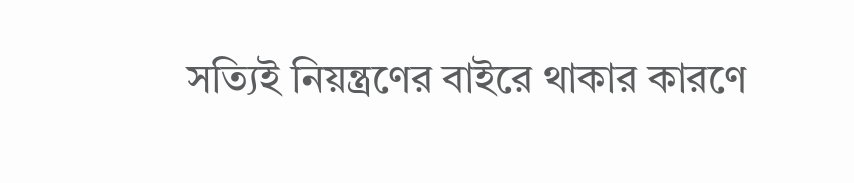সত্যিই নিয়ন্ত্রণের বাইরে থাকার কারণে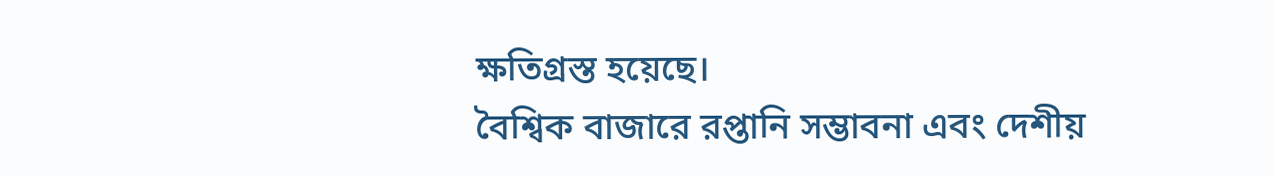ক্ষতিগ্রস্ত হয়েছে।
বৈশ্বিক বাজারে রপ্তানি সম্ভাবনা এবং দেশীয়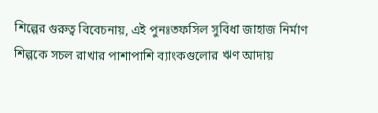শিল্পের গুরুত্ব বিবেচনায়, এই পুনঃতফসিল সুবিধা জাহাজ নির্মাণ শিল্পকে সচল রাখার পাশাপাশি ব্যাংকগুলোর ঋণ আদায়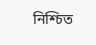নিশ্চিত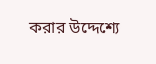করার উদ্দেশ্যে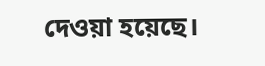দেওয়া হয়েছে।